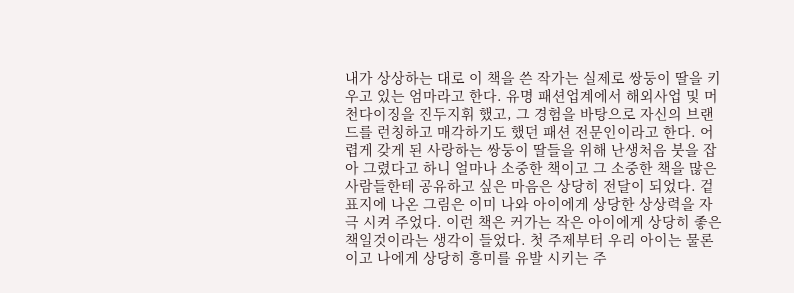내가 상상하는 대로 이 책을 쓴 작가는 실제로 쌍둥이 딸을 키우고 있는 엄마라고 한다. 유명 패션업계에서 해외사업 및 머천다이징을 진두지휘 했고, 그 경험을 바탕으로 자신의 브랜드를 런칭하고 매각하기도 했던 패션 전문인이라고 한다. 어렵게 갖게 된 사랑하는 쌍둥이 딸들을 위해 난생처음 붓을 잡아 그렸다고 하니 얼마나 소중한 책이고 그 소중한 책을 많은 사람들한테 공유하고 싶은 마음은 상당히 전달이 되었다. 겉 표지에 나온 그림은 이미 나와 아이에게 상당한 상상력을 자극 시켜 주었다. 이런 책은 커가는 작은 아이에게 상당히 좋은 책일것이라는 생각이 들었다. 첫 주제부터 우리 아이는 물론이고 나에게 상당히 흥미를 유발 시키는 주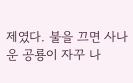제였다. 불을 끄면 사나운 공룡이 자꾸 나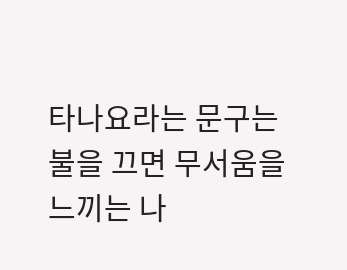타나요라는 문구는 불을 끄면 무서움을 느끼는 나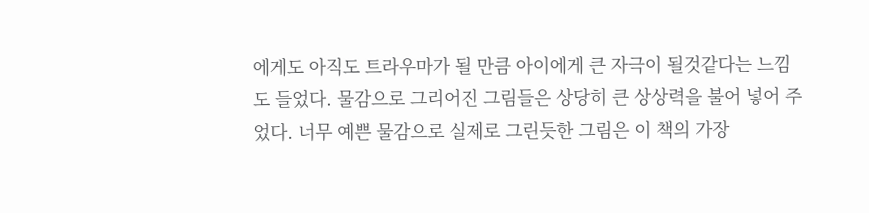에게도 아직도 트라우마가 될 만큼 아이에게 큰 자극이 될것같다는 느낌도 들었다. 물감으로 그리어진 그림들은 상당히 큰 상상력을 불어 넣어 주었다. 너무 예쁜 물감으로 실제로 그린듯한 그림은 이 책의 가장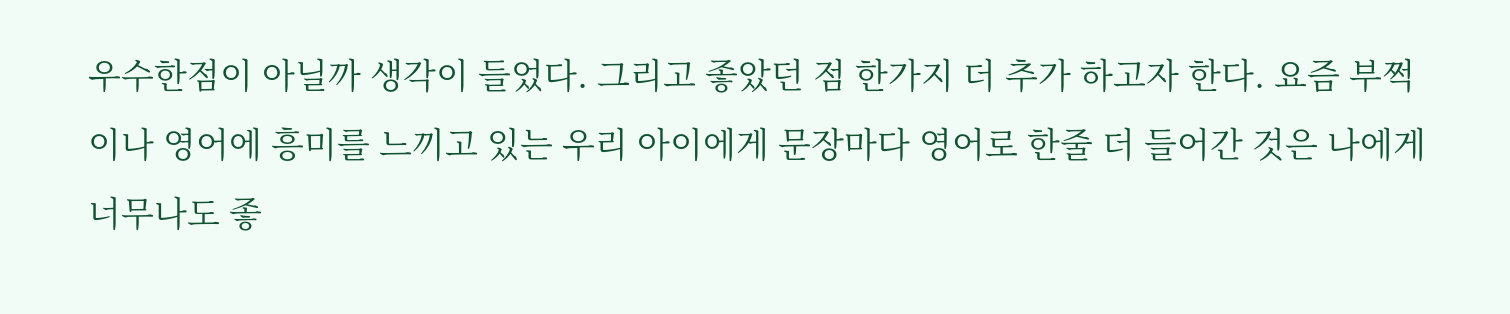우수한점이 아닐까 생각이 들었다. 그리고 좋았던 점 한가지 더 추가 하고자 한다. 요즘 부쩍이나 영어에 흥미를 느끼고 있는 우리 아이에게 문장마다 영어로 한줄 더 들어간 것은 나에게 너무나도 좋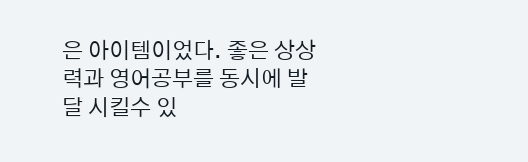은 아이템이었다. 좋은 상상력과 영어공부를 동시에 발달 시킬수 있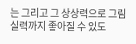는 그리고 그 상상력으로 그림 실력까지 좋아질 수 있도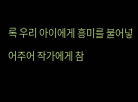록 우리 아이에게 흥미를 불어넣어주어 작가에게 참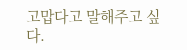고맙다고 말해주고 싶다.